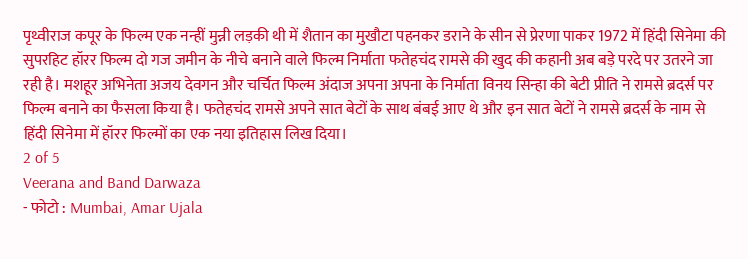पृथ्वीराज कपूर के फिल्म एक नन्हीं मुन्नी लड़की थी में शैतान का मुखौटा पहनकर डराने के सीन से प्रेरणा पाकर 1972 में हिंदी सिनेमा की सुपरहिट हॉरर फिल्म दो गज जमीन के नीचे बनाने वाले फिल्म निर्माता फतेहचंद रामसे की खुद की कहानी अब बड़े परदे पर उतरने जा रही है। मशहूर अभिनेता अजय देवगन और चर्चित फिल्म अंदाज अपना अपना के निर्माता विनय सिन्हा की बेटी प्रीति ने रामसे ब्रदर्स पर फिल्म बनाने का फैसला किया है। फतेहचंद रामसे अपने सात बेटों के साथ बंबई आए थे और इन सात बेटों ने रामसे ब्रदर्स के नाम से हिंदी सिनेमा में हॉरर फिल्मों का एक नया इतिहास लिख दिया।
2 of 5
Veerana and Band Darwaza
- फोटो : Mumbai, Amar Ujala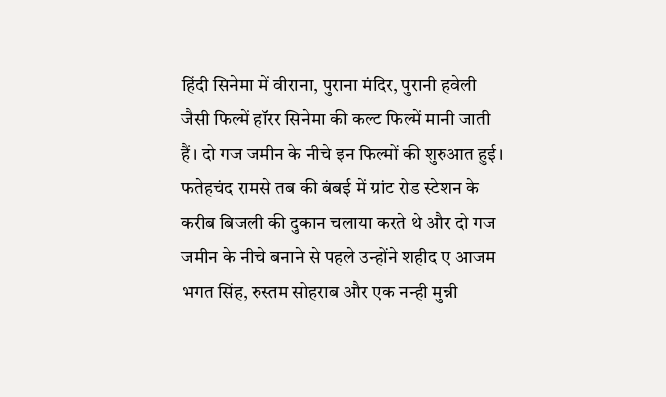हिंदी सिनेमा में वीराना, पुराना मंदिर, पुरानी हवेली जैसी फिल्में हॉरर सिनेमा की कल्ट फिल्में मानी जाती हैं। दो गज जमीन के नीचे इन फिल्मों की शुरुआत हुई। फतेहचंद रामसे तब की बंबई में ग्रांट रोड स्टेशन के करीब बिजली की दुकान चलाया करते थे और दो गज जमीन के नीचे बनाने से पहले उन्होंने शहीद ए आजम भगत सिंह, रुस्तम सोहराब और एक नन्ही मुन्नी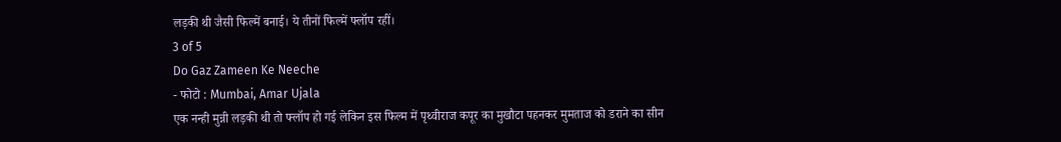लड़की थी जैसी फिल्में बनाई। ये तीनों फिल्में फ्लॉप रहीं।
3 of 5
Do Gaz Zameen Ke Neeche
- फोटो : Mumbai, Amar Ujala
एक नन्ही मुन्नी लड़की थी तो फ्लॉप हो गई लेकिन इस फिल्म में पृथ्वीराज कपूर का मुखौटा पहनकर मुमताज को डराने का सीन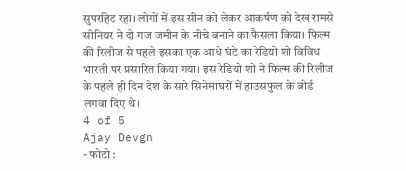सुपरहिट रहा। लोगों में इस सीन को लेकर आकर्षण को देख रामसे सीनियर ने दो गज जमीन के नीचे बनाने का फैसला किया। फिल्म की रिलीज से पहले इसका एक आधे घंटे का रेडियो शो विविध भारती पर प्रसारित किया गया। इस रेडियो शो ने फिल्म की रिलीज के पहले ही दिन देश के सारे सिनेमाघरों में हाउसफुल के बोर्ड लगवा दिए थे।
4 of 5
Ajay Devgn
- फोटो :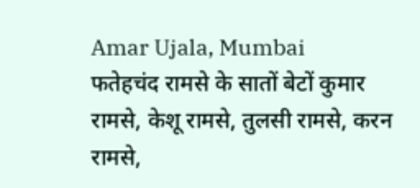Amar Ujala, Mumbai
फतेहचंद रामसे के सातों बेटों कुमार रामसे, केशू रामसे, तुलसी रामसे, करन रामसे,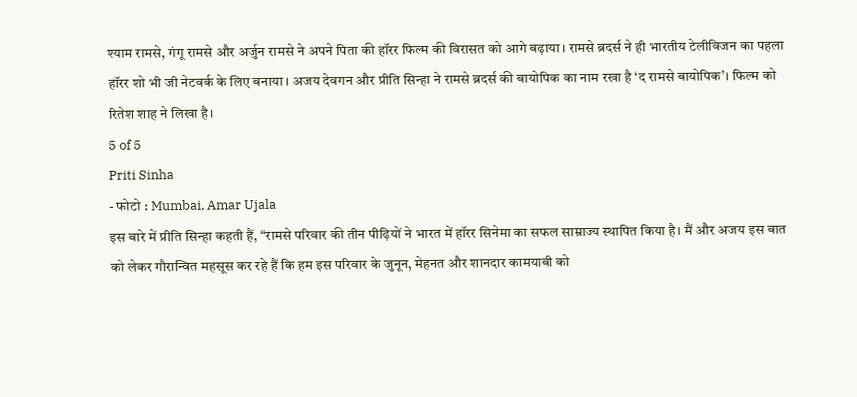श्याम रामसे, गंगू रामसे और अर्जुन रामसे ने अपने पिता की हॉरर फिल्म की विरासत को आगे बढ़ाया। रामसे ब्रदर्स ने ही भारतीय टेलीविजन का पहला हॉरर शो भी जी नेटवर्क के लिए बनाया। अजय देवगन और प्रीति सिन्हा ने रामसे ब्रदर्स की बायोपिक का नाम रखा है ‘द रामसे बायोपिक’। फिल्म को रितेश शाह ने लिखा है।
5 of 5
Priti Sinha
- फोटो : Mumbai, Amar Ujala
इस बारे में प्रीति सिन्हा कहती हैं, “रामसे परिवार की तीन पीढ़ियों ने भारत में हॉरर सिनेमा का सफल साम्राज्य स्थापित किया है। मैं और अजय इस बात को लेकर गौरान्वित महसूस कर रहे हैं कि हम इस परिवार के जुनून, मेहनत और शानदार कामयाबी को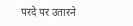परदे पर उतारने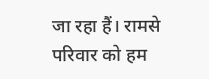जा रहा हैं। रामसे परिवार को हम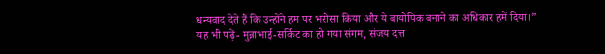धन्यवाद देते हैं कि उन्होंने हम पर भरोसा किया और ये बायोपिक बनाने का अधिकार हमें दिया।”
यह भी पढ़ें- मुन्नाभाई-सर्किट का हो गया संगम, संजय दत्त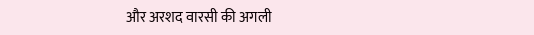और अरशद वारसी की अगली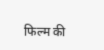फिल्म की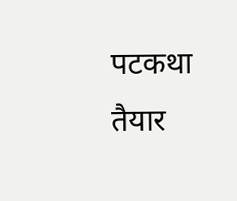पटकथा तैयार